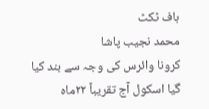ہاف ٹکٹ
محمد نجیب پاشا
کرونا وائرس کی وجہ سے بند کیا گیا اسکول آج تقریباً ۲۲ماہ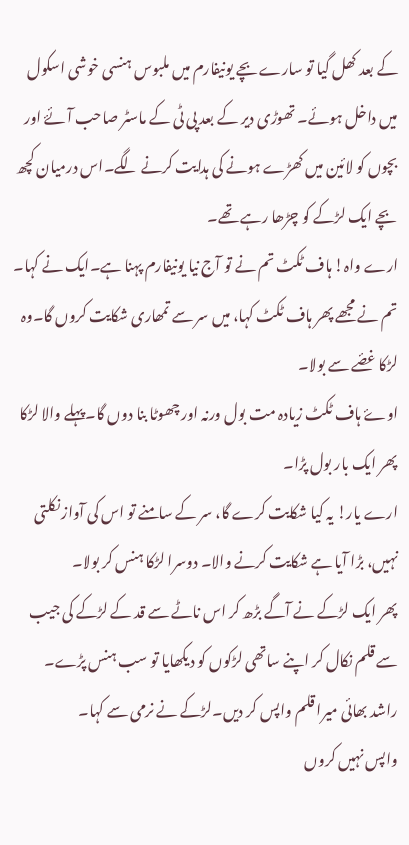کے بعد کھل گیا تو سارے بچے یونیفارم میں ملبوس ہنسی خوشی اسکول میں داخل ہوئے۔ تھوڑی دیر کے بعد پی ٹی کے ماسٹر صاحب آئۓ اور بچوں کو لائین میں کھڑے ہونے کی ہدایت کرنے لگے۔اس درمیان کچھ بچے ایک لڑکے کو چڑھا رہے تھے۔
ارے واہ! ہاف ٹکٹ تم نے تو آج نیا یونیفارم پہنا ہے۔ایک نے کہا۔
تم نے مجھے پھر ہاف ٹکٹ کہا، میں سر سے تمھاری شکایت کروں گا۔وہ لڑکا غصٔے سے بولا۔
اوۓ ہاف ٹکٹ زیادہ مت بول ورنہ اور چھوٹا بنا دوں گا۔پہلے والا لڑکا پھر ایک بار بول پڑا۔
ارے یار! یہ کیا شکایت کرے گا، سر کے سامنے تو اس کی آواز نکلتی نہیں، بڑا آیا ہے شکایت کرنے والا۔ دوسرا لڑکا ہنس کر بولا۔
پھر ایک لڑکے نے آگے بڑھ کر اس ناٹے سے قد کے لڑکے کی جیب سے قلم نکال کر اپنے ساتھی لڑکوں کو دیکھایا تو سب ہنس پڑے۔
راشد بھائی میرا قلم واپس کر دیں۔لڑکے نے نرمی سے کہا۔
واپس نہیں کروں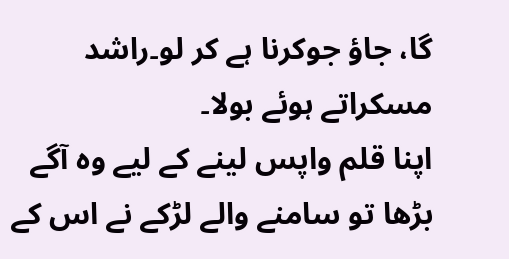گا، جاؤ جوکرنا ہے کر لو۔راشد مسکراتے ہوئے بولا۔
اپنا قلم واپس لینے کے لیے وہ آگے بڑھا تو سامنے والے لڑکے نے اس کے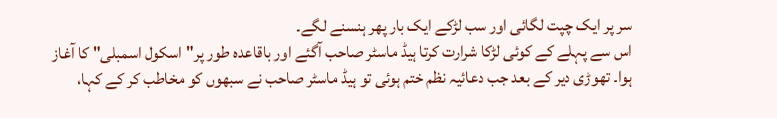سر پر ایک چپت لگائی اور سب لڑکے ایک بار پھر ہنسنے لگے۔
اس سے پہلے کے کوئی لڑکا شرارت کرتا ہیڈ ماسٹر صاحب آگئے اور باقاعدہ طور پر"اسکول اسمبلی" کا آغاز ہوا۔ تھوڑی دیر کے بعد جب دعائیہ نظم ختم ہوئی تو ہیڈ ماسٹر صاحب نے سبھوں کو مخاطب کر کے کہا،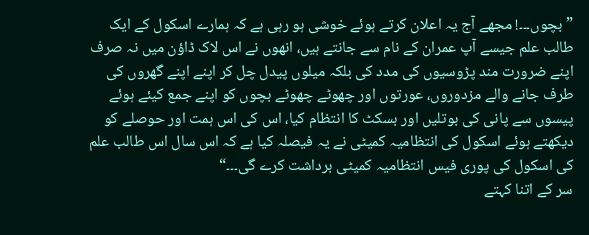”بچوں۔۔۔! مجھے آج یہ اعلان کرتے ہوئے خوشی ہو رہی ہے کہ ہمارے اسکول کے ایک طالب علم جیسے آپ عمران کے نام سے جانتے ہیں، انھوں نے اس لاک ڈاؤن میں نہ صرف اپنے ضرورت مند پڑوسیوں کی مدد کی بلکہ میلوں پیدل چل کر اپنے اپنے گھروں کی طرف جانے والے مزدوروں، عورتوں اور چھوٹے چھوٹے بچوں کو اپنے جمع کیئے ہوئے پیسوں سے پانی کی بوتلیں اور بسکٹ کا انتظام کیا، اس کی اس ہمت اور حوصلے کو دیکھتے ہوئے اسکول کی انتظامیہ کمیٹی نے یہ فیصلہ کیا ہے کہ اس سال اس طالب علم کی اسکول کی پوری فیس انتظامیہ کمیٹی برداشت کرے گی۔۔۔“
سر کے اتنا کہتے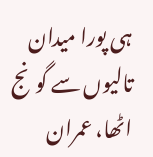ہی پورا میدان تالیوں سے گونج اٹھا، عمران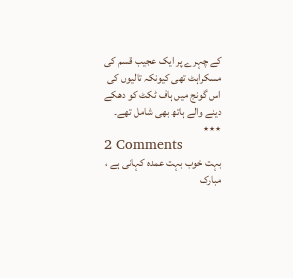کے چہرے پر ایک عجیب قسم کی مسکراہٹ تھی کیونکہ تالیوں کی اس گونج میں ہاف ٹکٹ کو دھکے دینے والے ہاتھ بھی شامل تھے۔
٭٭٭
2 Comments
بہت خوب بہت عمدہ کہانی ہے ، مبارک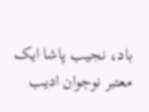باد، نجیب پاشا ایک معتبر نوجوان ادیب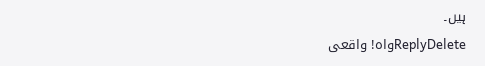ہیں۔
ReplyDeleteواہ! واقعی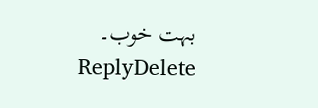بہت خوب۔
ReplyDelete